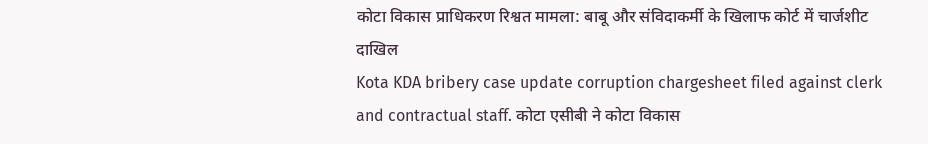कोटा विकास प्राधिकरण रिश्वत मामला: बाबू और संविदाकर्मी के खिलाफ कोर्ट में चार्जशीट दाखिल
Kota KDA bribery case update corruption chargesheet filed against clerk and contractual staff. कोटा एसीबी ने कोटा विकास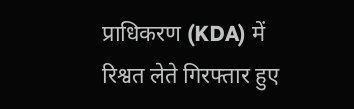प्राधिकरण (KDA) में रिश्वत लेते गिरफ्तार हुए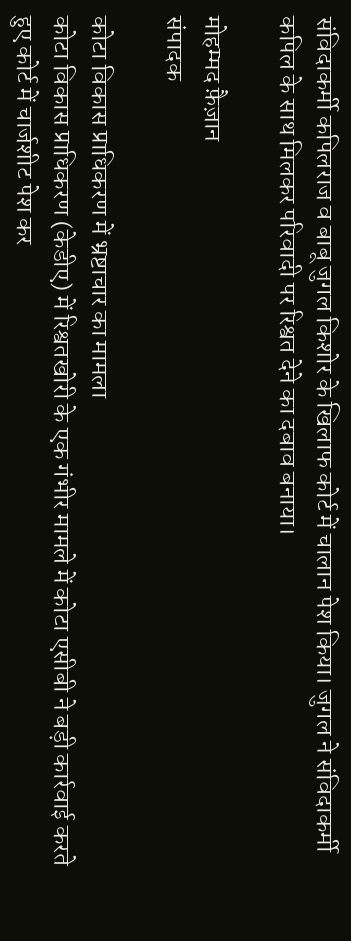संविदाकर्मी कपिलराज व बाबू जुगल किशोर के खिलाफ कोर्ट में चालान पेश किया। जुगल ने संविदाकर्मी कपिल के साथ मिलकर परिवादी पर रिश्वत देने का दबाव बनाया।

मोहम्मद फ़ैज़ान
संपादक

कोटा विकास प्राधिकरण में भ्रष्टाचार का मामला
कोटा विकास प्राधिकरण (केडीए) में रिश्वतखोरी के एक गंभीर मामले में कोटा एसीबी ने बड़ी कार्रवाई करते हुए कोर्ट में चार्जशीट पेश कर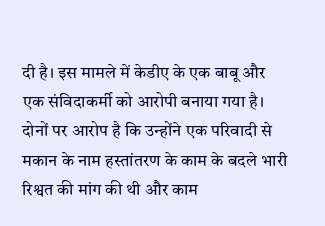दी है। इस मामले में केडीए के एक बाबू और एक संविदाकर्मी को आरोपी बनाया गया है। दोनों पर आरोप है कि उन्होंने एक परिवादी से मकान के नाम हस्तांतरण के काम के बदले भारी रिश्वत की मांग की थी और काम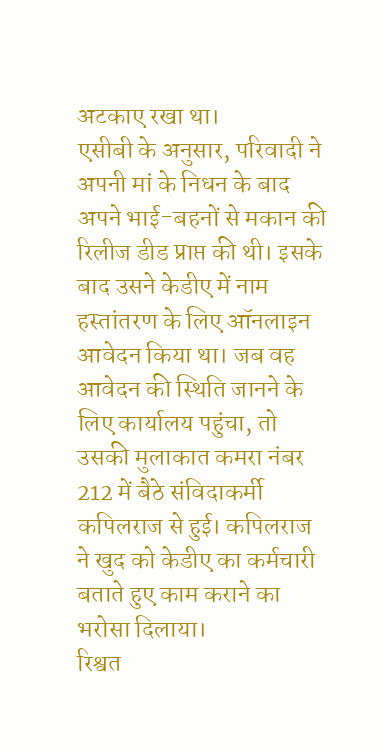अटकाए रखा था।
एसीबी के अनुसार, परिवादी ने अपनी मां के निधन के बाद अपने भाई-बहनों से मकान की रिलीज डीड प्राप्त की थी। इसके बाद उसने केडीए में नाम हस्तांतरण के लिए ऑनलाइन आवेदन किया था। जब वह आवेदन की स्थिति जानने के लिए कार्यालय पहुंचा, तो उसकी मुलाकात कमरा नंबर 212 में बैठे संविदाकर्मी कपिलराज से हुई। कपिलराज ने खुद को केडीए का कर्मचारी बताते हुए काम कराने का भरोसा दिलाया।
रिश्वत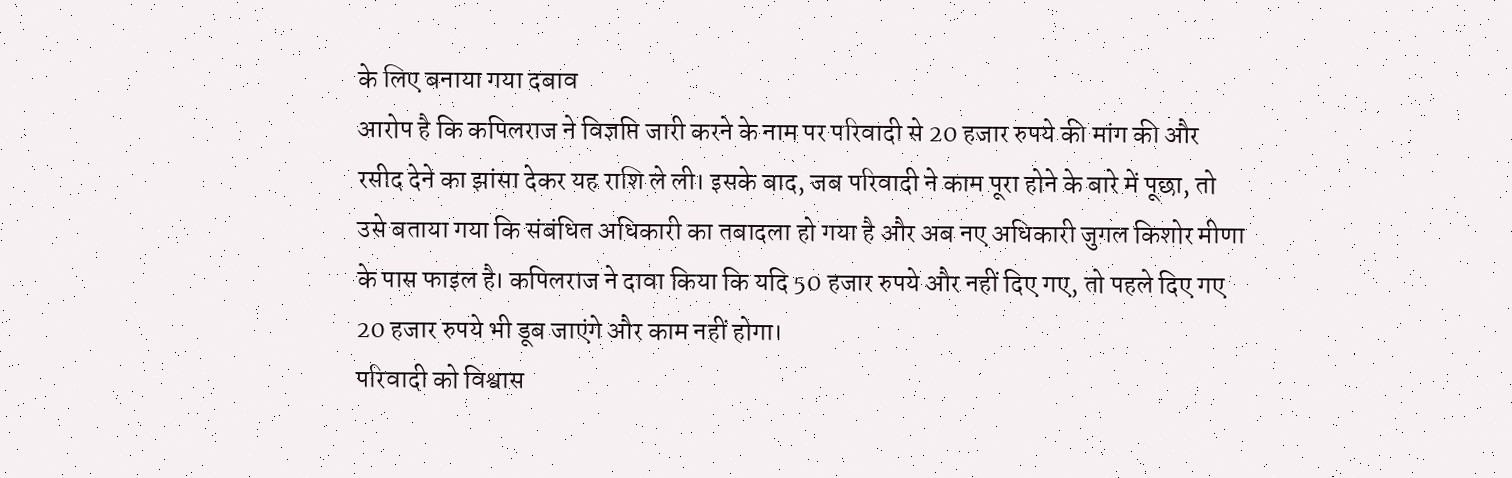के लिए बनाया गया दबाव
आरोप है कि कपिलराज ने विज्ञप्ति जारी करने के नाम पर परिवादी से 20 हजार रुपये की मांग की और रसीद देने का झांसा देकर यह राशि ले ली। इसके बाद, जब परिवादी ने काम पूरा होने के बारे में पूछा, तो उसे बताया गया कि संबंधित अधिकारी का तबादला हो गया है और अब नए अधिकारी जुगल किशोर मीणा के पास फाइल है। कपिलराज ने दावा किया कि यदि 50 हजार रुपये और नहीं दिए गए, तो पहले दिए गए 20 हजार रुपये भी डूब जाएंगे और काम नहीं होगा।
परिवादी को विश्वास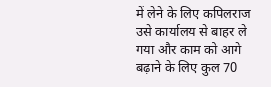में लेने के लिए कपिलराज उसे कार्यालय से बाहर ले गया और काम को आगे बढ़ाने के लिए कुल 70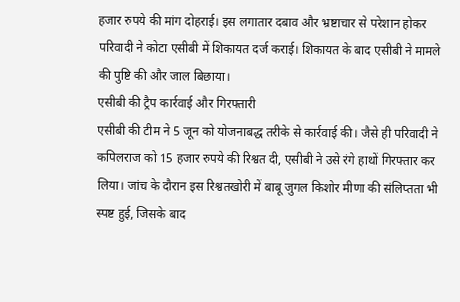हजार रुपये की मांग दोहराई। इस लगातार दबाव और भ्रष्टाचार से परेशान होकर परिवादी ने कोटा एसीबी में शिकायत दर्ज कराई। शिकायत के बाद एसीबी ने मामले की पुष्टि की और जाल बिछाया।
एसीबी की ट्रैप कार्रवाई और गिरफ्तारी
एसीबी की टीम ने 5 जून को योजनाबद्ध तरीके से कार्रवाई की। जैसे ही परिवादी ने कपिलराज को 15 हजार रुपये की रिश्वत दी, एसीबी ने उसे रंगे हाथों गिरफ्तार कर लिया। जांच के दौरान इस रिश्वतखोरी में बाबू जुगल किशोर मीणा की संलिप्तता भी स्पष्ट हुई, जिसके बाद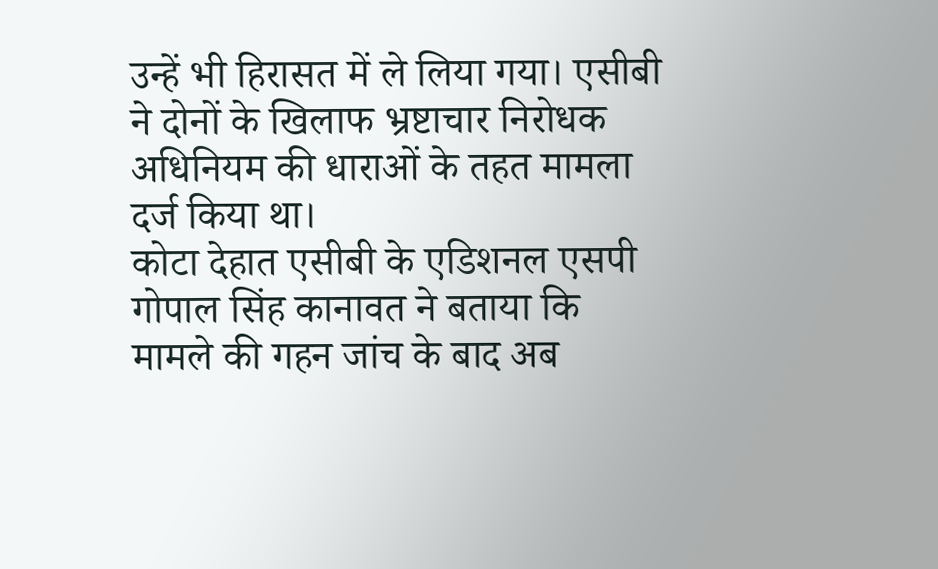उन्हें भी हिरासत में ले लिया गया। एसीबी ने दोनों के खिलाफ भ्रष्टाचार निरोधक अधिनियम की धाराओं के तहत मामला दर्ज किया था।
कोटा देहात एसीबी के एडिशनल एसपी गोपाल सिंह कानावत ने बताया कि मामले की गहन जांच के बाद अब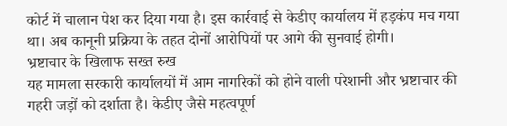कोर्ट में चालान पेश कर दिया गया है। इस कार्रवाई से केडीए कार्यालय में हड़कंप मच गया था। अब कानूनी प्रक्रिया के तहत दोनों आरोपियों पर आगे की सुनवाई होगी।
भ्रष्टाचार के खिलाफ सख्त रुख
यह मामला सरकारी कार्यालयों में आम नागरिकों को होने वाली परेशानी और भ्रष्टाचार की गहरी जड़ों को दर्शाता है। केडीए जैसे महत्वपूर्ण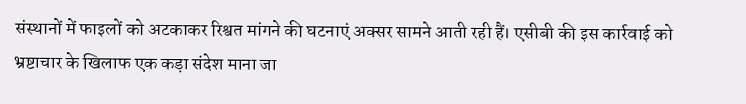संस्थानों में फाइलों को अटकाकर रिश्वत मांगने की घटनाएं अक्सर सामने आती रही हैं। एसीबी की इस कार्रवाई को भ्रष्टाचार के खिलाफ एक कड़ा संदेश माना जा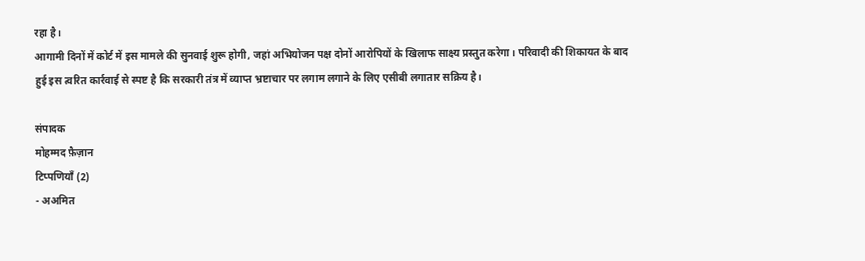रहा है।
आगामी दिनों में कोर्ट में इस मामले की सुनवाई शुरू होगी, जहां अभियोजन पक्ष दोनों आरोपियों के खिलाफ साक्ष्य प्रस्तुत करेगा। परिवादी की शिकायत के बाद हुई इस त्वरित कार्रवाई से स्पष्ट है कि सरकारी तंत्र में व्याप्त भ्रष्टाचार पर लगाम लगाने के लिए एसीबी लगातार सक्रिय है।

संपादक
मोहम्मद फ़ैज़ान
टिप्पणियाँ (2)
- अअमित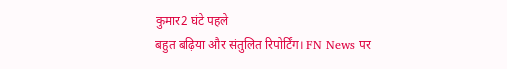कुमार2 घंटे पहले
बहुत बढ़िया और संतुलित रिपोर्टिंग। FN News पर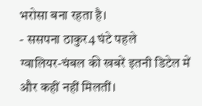भरोसा बना रहता है।
- ससपना ठाकुर4 घंटे पहले
ग्वालियर-चंबल की खबरें इतनी डिटेल में और कहीं नहीं मिलतीं।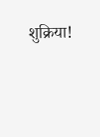शुक्रिया!